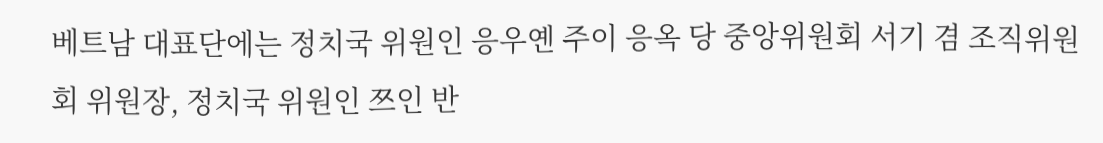베트남 대표단에는 정치국 위원인 응우옌 주이 응옥 당 중앙위원회 서기 겸 조직위원회 위원장, 정치국 위원인 쯔인 반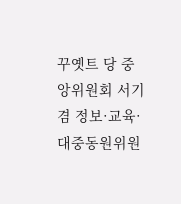꾸옛트 당 중앙위원회 서기 겸 정보·교육·대중동원위원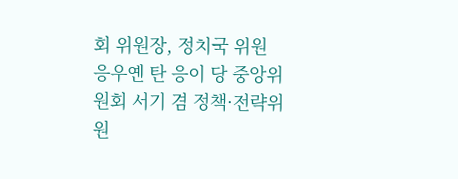회 위원장, 정치국 위원 응우옌 탄 응이 당 중앙위원회 서기 겸 정책·전략위원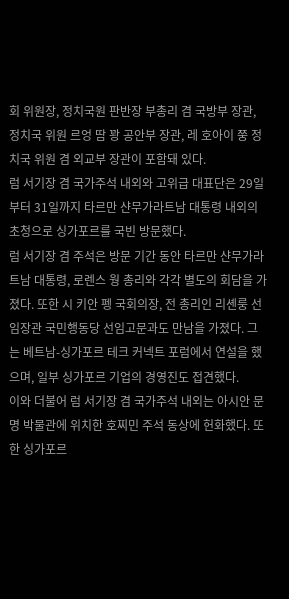회 위원장, 정치국원 판반장 부총리 겸 국방부 장관, 정치국 위원 르엉 땀 꽝 공안부 장관, 레 호아이 쭝 정치국 위원 겸 외교부 장관이 포함돼 있다.
럼 서기장 겸 국가주석 내외와 고위급 대표단은 29일부터 31일까지 타르만 샨무가라트남 대통령 내외의 초청으로 싱가포르를 국빈 방문했다.
럼 서기장 겸 주석은 방문 기간 동안 타르만 샨무가라트남 대통령, 로렌스 웡 총리와 각각 별도의 회담을 가졌다. 또한 시 키안 펭 국회의장, 전 총리인 리셴룽 선임장관 국민행동당 선임고문과도 만남을 가졌다. 그는 베트남-싱가포르 테크 커넥트 포럼에서 연설을 했으며, 일부 싱가포르 기업의 경영진도 접견했다.
이와 더불어 럼 서기장 겸 국가주석 내외는 아시안 문명 박물관에 위치한 호찌민 주석 동상에 헌화했다. 또한 싱가포르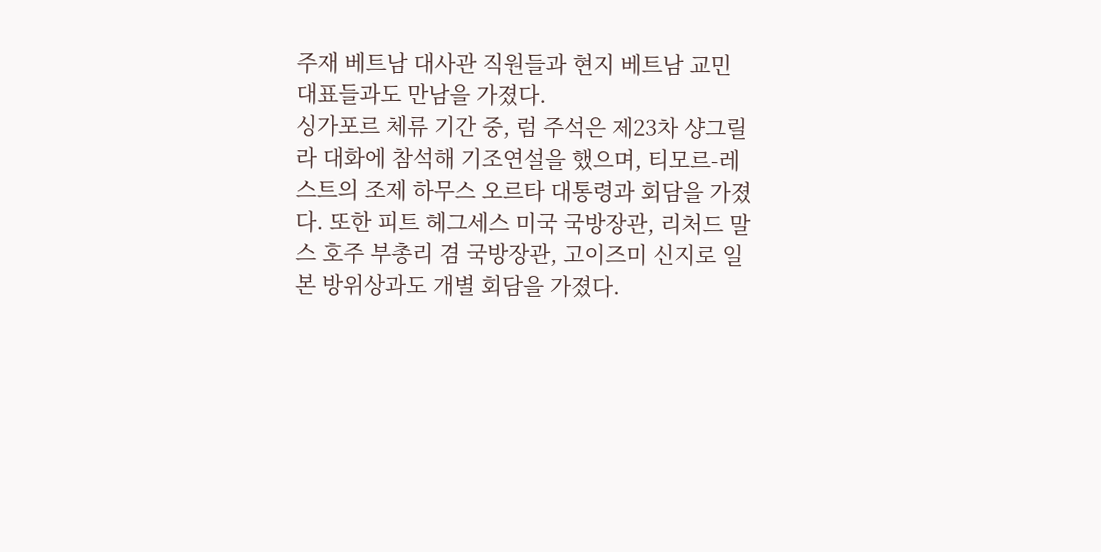주재 베트남 대사관 직원들과 현지 베트남 교민 대표들과도 만남을 가졌다.
싱가포르 체류 기간 중, 럼 주석은 제23차 샹그릴라 대화에 참석해 기조연설을 했으며, 티모르-레스트의 조제 하무스 오르타 대통령과 회담을 가졌다. 또한 피트 헤그세스 미국 국방장관, 리처드 말스 호주 부총리 겸 국방장관, 고이즈미 신지로 일본 방위상과도 개별 회담을 가졌다.